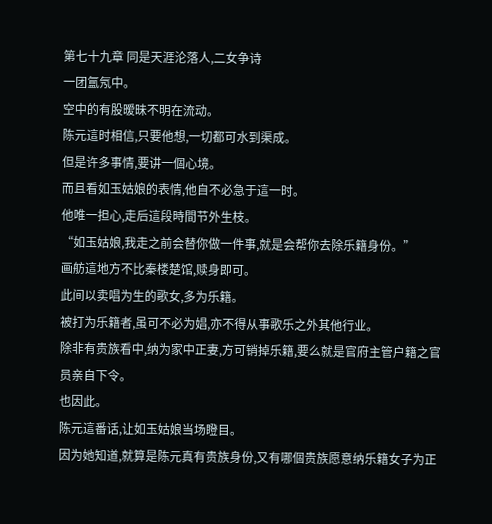第七十九章 同是天涯沦落人,二女争诗
一团氲氖中。
空中的有股暧昧不明在流动。
陈元這时相信,只要他想,一切都可水到渠成。
但是许多事情,要讲一個心境。
而且看如玉姑娘的表情,他自不必急于這一时。
他唯一担心,走后這段時間节外生枝。
“如玉姑娘,我走之前会替你做一件事,就是会帮你去除乐籍身份。”
画舫這地方不比秦楼楚馆,赎身即可。
此间以卖唱为生的歌女,多为乐籍。
被打为乐籍者,虽可不必为娼,亦不得从事歌乐之外其他行业。
除非有贵族看中,纳为家中正妻,方可销掉乐籍,要么就是官府主管户籍之官员亲自下令。
也因此。
陈元這番话,让如玉姑娘当场瞪目。
因为她知道,就算是陈元真有贵族身份,又有哪個贵族愿意纳乐籍女子为正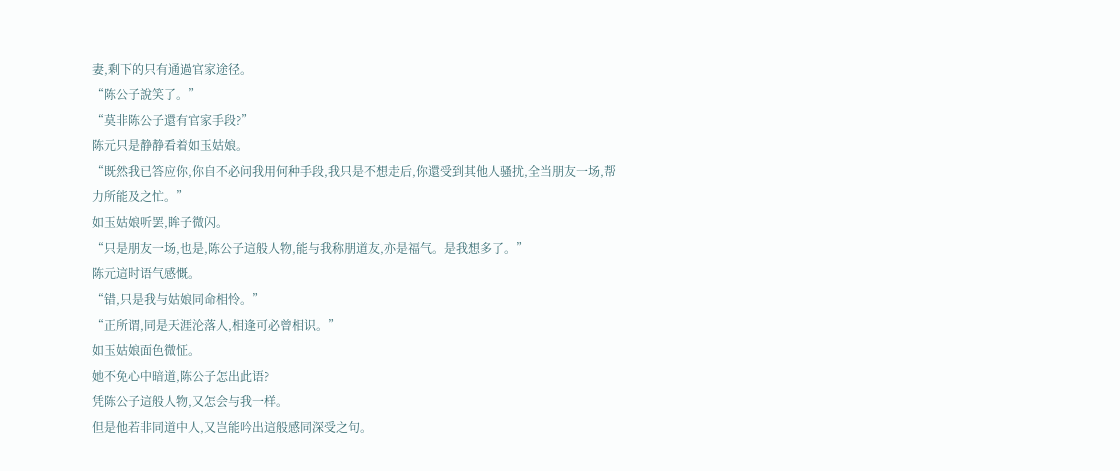妻,剩下的只有通過官家途径。
“陈公子說笑了。”
“莫非陈公子還有官家手段?”
陈元只是静静看着如玉姑娘。
“既然我已答应你,你自不必问我用何种手段,我只是不想走后,你還受到其他人骚扰,全当朋友一场,帮力所能及之忙。”
如玉姑娘听罢,眸子微闪。
“只是朋友一场,也是,陈公子這般人物,能与我称朋道友,亦是福气。是我想多了。”
陈元這时语气感慨。
“错,只是我与姑娘同命相怜。”
“正所谓,同是天涯沦落人,相逢可必曾相识。”
如玉姑娘面色微怔。
她不免心中暗道,陈公子怎出此语?
凭陈公子這般人物,又怎会与我一样。
但是他若非同道中人,又岂能吟出這般感同深受之句。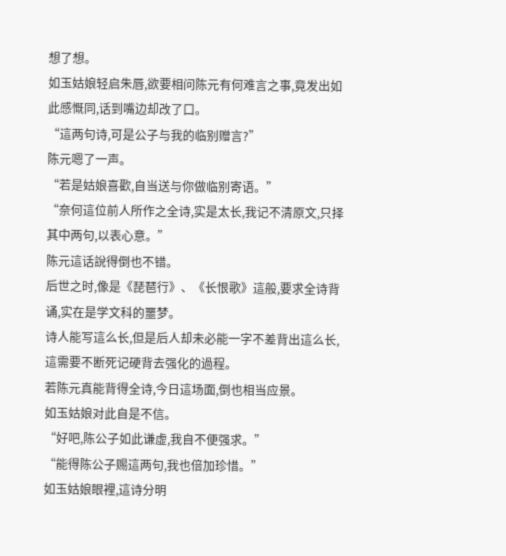想了想。
如玉姑娘轻启朱唇,欲要相问陈元有何难言之事,竟发出如此感慨同,话到嘴边却改了口。
“這两句诗,可是公子与我的临别赠言?”
陈元嗯了一声。
“若是姑娘喜歡,自当送与你做临别寄语。”
“奈何這位前人所作之全诗,实是太长,我记不清原文,只择其中两句,以表心意。”
陈元這话說得倒也不错。
后世之时,像是《琵琶行》、《长恨歌》這般,要求全诗背诵,实在是学文科的噩梦。
诗人能写這么长,但是后人却未必能一字不差背出這么长,這需要不断死记硬背去强化的過程。
若陈元真能背得全诗,今日這场面,倒也相当应景。
如玉姑娘对此自是不信。
“好吧,陈公子如此谦虚,我自不便强求。”
“能得陈公子赐這两句,我也倍加珍惜。”
如玉姑娘眼裡,這诗分明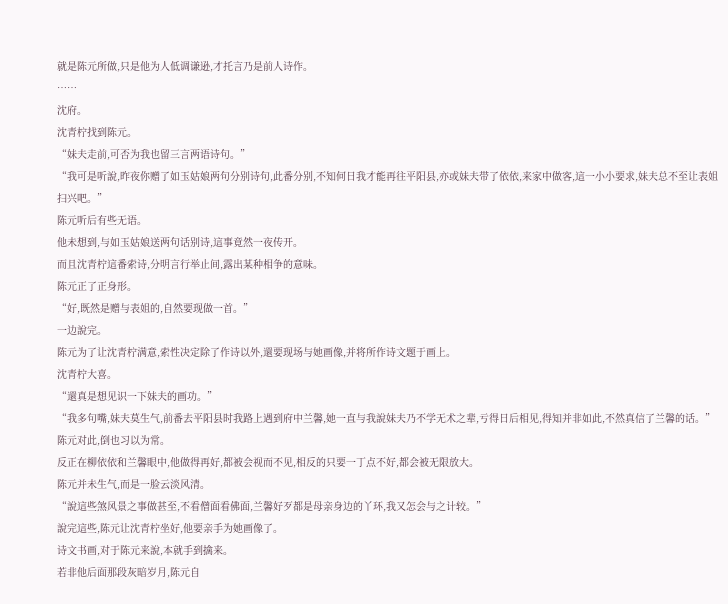就是陈元所做,只是他为人低调谦逊,才托言乃是前人诗作。
……
沈府。
沈青柠找到陈元。
“妹夫走前,可否为我也留三言两语诗句。”
“我可是听說,昨夜你赠了如玉姑娘两句分别诗句,此番分别,不知何日我才能再往平阳县,亦或妹夫带了依依,来家中做客,這一小小要求,妹夫总不至让表姐扫兴吧。”
陈元听后有些无语。
他未想到,与如玉姑娘送两句话别诗,這事竟然一夜传开。
而且沈青柠這番索诗,分明言行举止间,露出某种相争的意味。
陈元正了正身形。
“好,既然是赠与表姐的,自然要现做一首。”
一边說完。
陈元为了让沈青柠满意,索性决定除了作诗以外,還要现场与她画像,并将所作诗文题于画上。
沈青柠大喜。
“還真是想见识一下妹夫的画功。”
“我多句嘴,妹夫莫生气,前番去平阳县时我路上遇到府中兰馨,她一直与我說妹夫乃不学无术之辈,亏得日后相见,得知并非如此,不然真信了兰馨的话。”
陈元对此,倒也习以为常。
反正在柳依依和兰馨眼中,他做得再好,都被会视而不见,相反的只要一丁点不好,都会被无限放大。
陈元并未生气,而是一脸云淡风清。
“說這些煞风景之事做甚至,不看僧面看佛面,兰馨好歹都是母亲身边的丫环,我又怎会与之计较。”
說完這些,陈元让沈青柠坐好,他要亲手为她画像了。
诗文书画,对于陈元来說,本就手到擒来。
若非他后面那段灰暗岁月,陈元自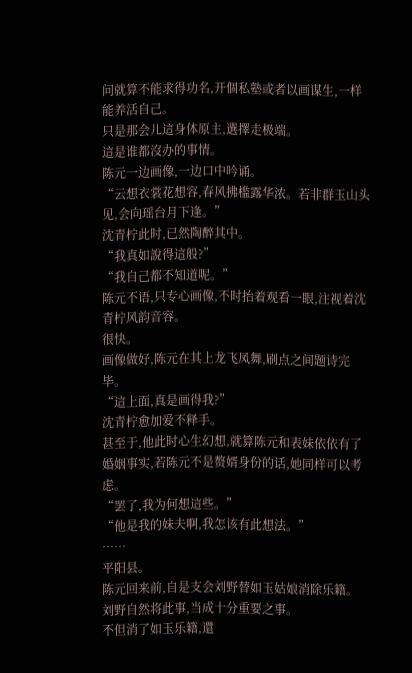问就算不能求得功名,开個私塾或者以画谋生,一样能养活自己。
只是那会儿這身体原主,選擇走极端。
這是谁都沒办的事情。
陈元一边画像,一边口中吟诵。
“云想衣裳花想容,春风拂槛露华浓。若非群玉山头见,会向瑶台月下逢。”
沈青柠此时,已然陶醉其中。
“我真如說得這般?”
“我自己都不知道呢。”
陈元不语,只专心画像,不时抬着观看一眼,注视着沈青柠风韵音容。
很快。
画像做好,陈元在其上龙飞凤舞,刷点之间题诗完毕。
“這上面,真是画得我?”
沈青柠愈加爱不释手。
甚至于,他此时心生幻想,就算陈元和表妹依依有了婚姻事实,若陈元不是赘婿身份的话,她同样可以考虑。
“罢了,我为何想這些。”
“他是我的妹夫啊,我怎该有此想法。”
……
平阳县。
陈元回来前,自是支会刘野替如玉姑娘消除乐籍。
刘野自然将此事,当成十分重要之事。
不但消了如玉乐籍,還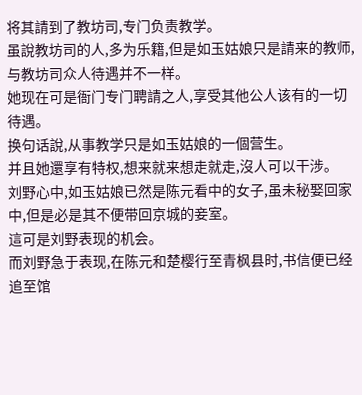将其請到了教坊司,专门负责教学。
虽說教坊司的人,多为乐籍,但是如玉姑娘只是請来的教师,与教坊司众人待遇并不一样。
她现在可是衙门专门聘請之人,享受其他公人该有的一切待遇。
换句话說,从事教学只是如玉姑娘的一個营生。
并且她還享有特权,想来就来想走就走,沒人可以干涉。
刘野心中,如玉姑娘已然是陈元看中的女子,虽未秘娶回家中,但是必是其不便带回京城的妾室。
這可是刘野表现的机会。
而刘野急于表现,在陈元和楚樱行至青枫县时,书信便已经追至馆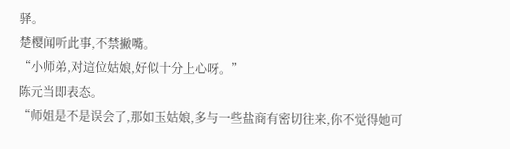驿。
楚樱闻听此事,不禁撇嘴。
“小师弟,对這位姑娘,好似十分上心呀。”
陈元当即表态。
“师姐是不是误会了,那如玉姑娘,多与一些盐商有密切往来,你不觉得她可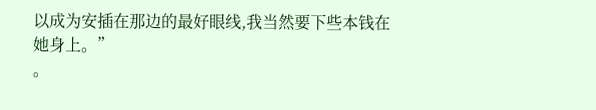以成为安插在那边的最好眼线,我当然要下些本钱在她身上。”
。